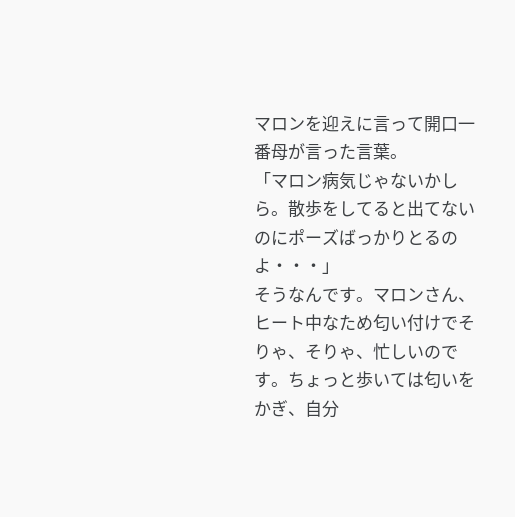マロンを迎えに言って開口一番母が言った言葉。
「マロン病気じゃないかしら。散歩をしてると出てないのにポーズばっかりとるのよ・・・」
そうなんです。マロンさん、ヒート中なため匂い付けでそりゃ、そりゃ、忙しいのです。ちょっと歩いては匂いをかぎ、自分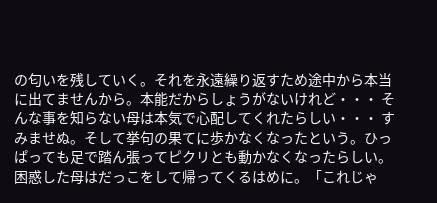の匂いを残していく。それを永遠繰り返すため途中から本当に出てませんから。本能だからしょうがないけれど・・・ そんな事を知らない母は本気で心配してくれたらしい・・・ すみませぬ。そして挙句の果てに歩かなくなったという。ひっぱっても足で踏ん張ってピクリとも動かなくなったらしい。困惑した母はだっこをして帰ってくるはめに。「これじゃ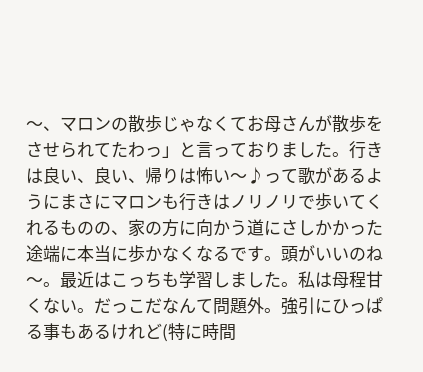〜、マロンの散歩じゃなくてお母さんが散歩をさせられてたわっ」と言っておりました。行きは良い、良い、帰りは怖い〜♪って歌があるようにまさにマロンも行きはノリノリで歩いてくれるものの、家の方に向かう道にさしかかった途端に本当に歩かなくなるです。頭がいいのね〜。最近はこっちも学習しました。私は母程甘くない。だっこだなんて問題外。強引にひっぱる事もあるけれど(特に時間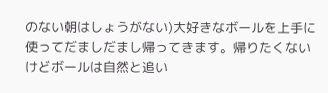のない朝はしょうがない)大好きなボールを上手に使ってだましだまし帰ってきます。帰りたくないけどボールは自然と追い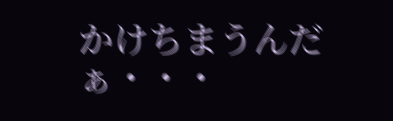かけちまうんだぁ・・・